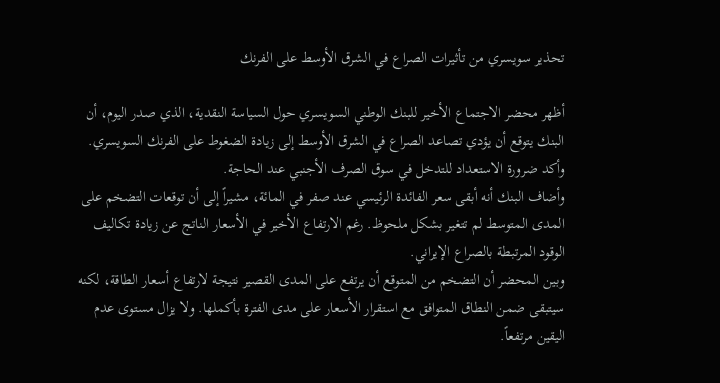تحذير سويسري من تأثيرات الصراع في الشرق الأوسط على الفرنك

أظهر محضر الاجتماع الأخير للبنك الوطني السويسري حول السياسة النقدية، الذي صدر اليوم، أن البنك يتوقع أن يؤدي تصاعد الصراع في الشرق الأوسط إلى زيادة الضغوط على الفرنك السويسري. وأكد ضرورة الاستعداد للتدخل في سوق الصرف الأجنبي عند الحاجة.
وأضاف البنك أنه أبقى سعر الفائدة الرئيسي عند صفر في المائة، مشيراً إلى أن توقعات التضخم على المدى المتوسط لم تتغير بشكل ملحوظ. رغم الارتفاع الأخير في الأسعار الناتج عن زيادة تكاليف الوقود المرتبطة بالصراع الإيراني.
وبين المحضر أن التضخم من المتوقع أن يرتفع على المدى القصير نتيجة لارتفاع أسعار الطاقة، لكنه سيتبقى ضمن النطاق المتوافق مع استقرار الأسعار على مدى الفترة بأكملها. ولا يزال مستوى عدم اليقين مرتفعاً.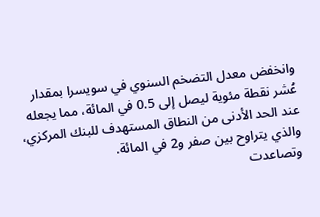وانخفض معدل التضخم السنوي في سويسرا بمقدار عُشر نقطة مئوية ليصل إلى 0.5 في المائة، مما يجعله عند الحد الأدنى من النطاق المستهدف للبنك المركزي، والذي يتراوح بين صفر و2 في المائة.
وتصاعدت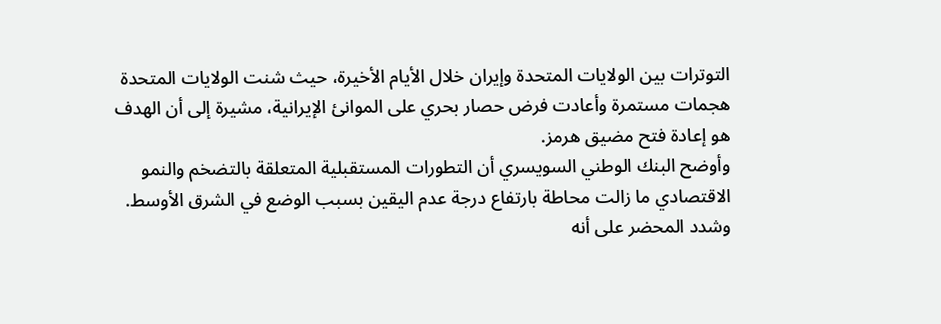التوترات بين الولايات المتحدة وإيران خلال الأيام الأخيرة، حيث شنت الولايات المتحدة هجمات مستمرة وأعادت فرض حصار بحري على الموانئ الإيرانية، مشيرة إلى أن الهدف هو إعادة فتح مضيق هرمز.
وأوضح البنك الوطني السويسري أن التطورات المستقبلية المتعلقة بالتضخم والنمو الاقتصادي ما زالت محاطة بارتفاع درجة عدم اليقين بسبب الوضع في الشرق الأوسط.
وشدد المحضر على أنه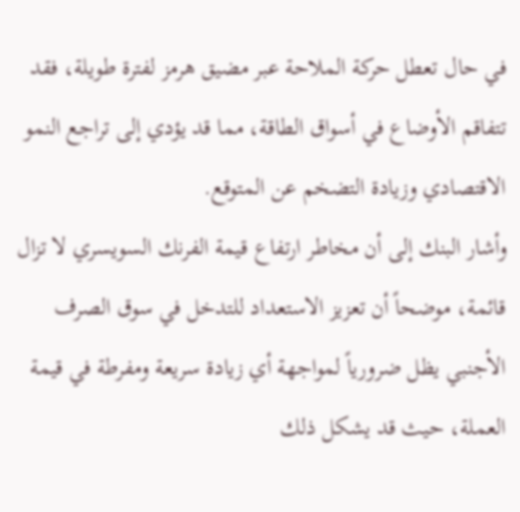في حال تعطل حركة الملاحة عبر مضيق هرمز لفترة طويلة، فقد تتفاقم الأوضاع في أسواق الطاقة، مما قد يؤدي إلى تراجع النمو الاقتصادي وزيادة التضخم عن المتوقع.
وأشار البنك إلى أن مخاطر ارتفاع قيمة الفرنك السويسري لا تزال قائمة، موضحاً أن تعزيز الاستعداد للتدخل في سوق الصرف الأجنبي يظل ضرورياً لمواجهة أي زيادة سريعة ومفرطة في قيمة العملة، حيث قد يشكل ذلك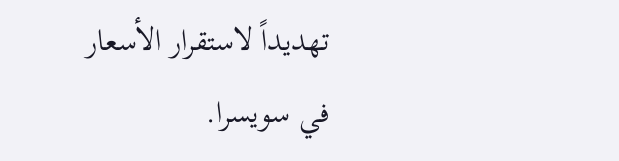تهديداً لاستقرار الأسعار في سويسرا.